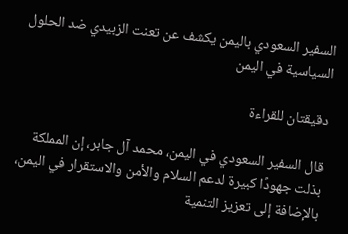السفير السعودي باليمن يكشف عن تعنت الزبيدي ضد الحلول السياسية في اليمن

دقيقتان للقراءة

قال السفير السعودي في اليمن، محمد آل جابر، إن المملكة بذلت جهودًا كبيرة لدعم السلام والأمن والاستقرار في اليمن، بالإضافة إلى تعزيز التنمية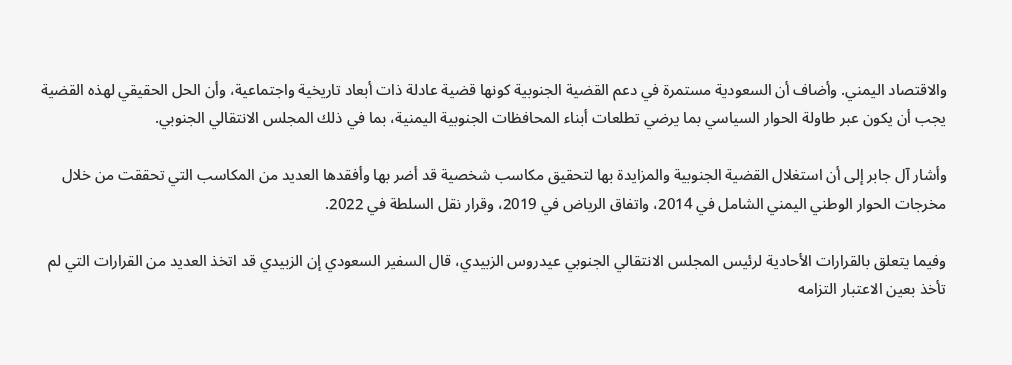والاقتصاد اليمني. وأضاف أن السعودية مستمرة في دعم القضية الجنوبية كونها قضية عادلة ذات أبعاد تاريخية واجتماعية، وأن الحل الحقيقي لهذه القضية يجب أن يكون عبر طاولة الحوار السياسي بما يرضي تطلعات أبناء المحافظات الجنوبية اليمنية، بما في ذلك المجلس الانتقالي الجنوبي.

وأشار آل جابر إلى أن استغلال القضية الجنوبية والمزايدة بها لتحقيق مكاسب شخصية قد أضر بها وأفقدها العديد من المكاسب التي تحققت من خلال مخرجات الحوار الوطني اليمني الشامل في 2014، واتفاق الرياض في 2019، وقرار نقل السلطة في 2022.

وفيما يتعلق بالقرارات الأحادية لرئيس المجلس الانتقالي الجنوبي عيدروس الزبيدي، قال السفير السعودي إن الزبيدي قد اتخذ العديد من القرارات التي لم تأخذ بعين الاعتبار التزامه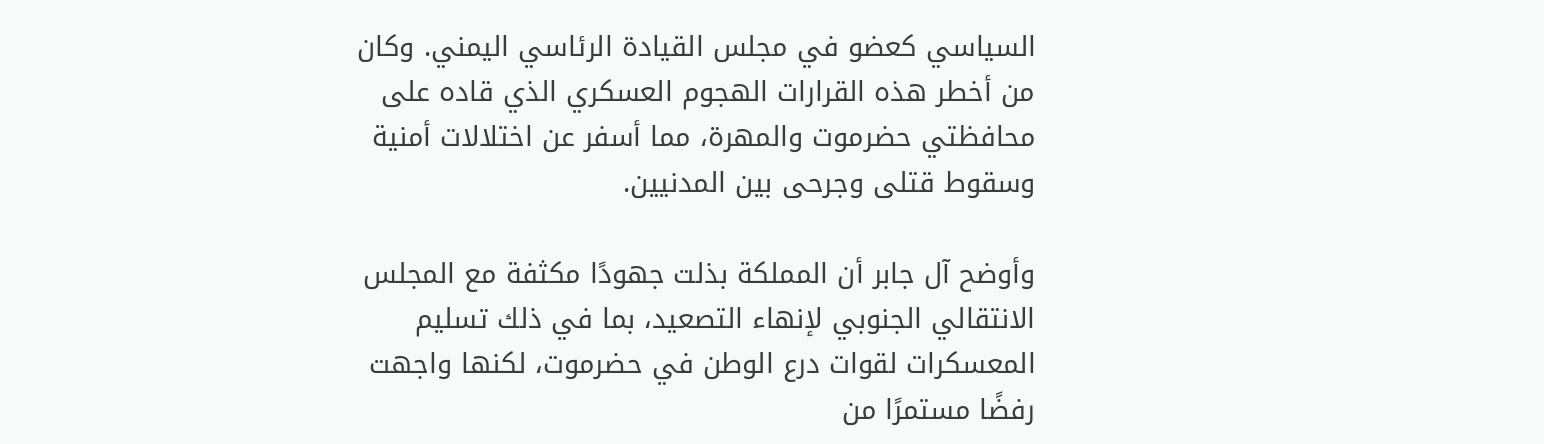السياسي كعضو في مجلس القيادة الرئاسي اليمني. وكان من أخطر هذه القرارات الهجوم العسكري الذي قاده على محافظتي حضرموت والمهرة، مما أسفر عن اختلالات أمنية وسقوط قتلى وجرحى بين المدنيين.

وأوضح آل جابر أن المملكة بذلت جهودًا مكثفة مع المجلس الانتقالي الجنوبي لإنهاء التصعيد، بما في ذلك تسليم المعسكرات لقوات درع الوطن في حضرموت، لكنها واجهت رفضًا مستمرًا من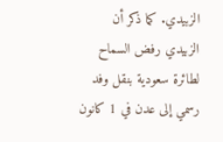الزبيدي. كما ذكر أن الزبيدي رفض السماح لطائرة سعودية بنقل وفد رسمي إلى عدن في 1 كانون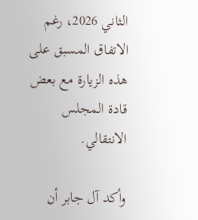الثاني 2026، رغم الاتفاق المسبق على هذه الزيارة مع بعض قادة المجلس الانتقالي.

وأكد آل جابر أن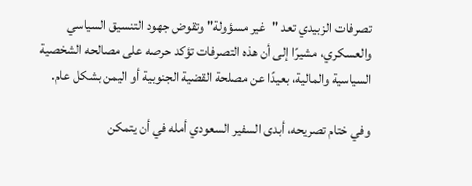تصرفات الزبيدي تعد "غير مسؤولة" وتقوض جهود التنسيق السياسي والعسكري، مشيرًا إلى أن هذه التصرفات تؤكد حرصه على مصالحه الشخصية السياسية والمالية، بعيدًا عن مصلحة القضية الجنوبية أو اليمن بشكل عام.

وفي ختام تصريحه، أبدى السفير السعودي أمله في أن يتمكن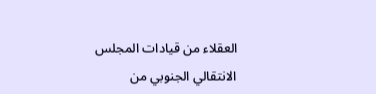العقلاء من قيادات المجلس الانتقالي الجنوبي من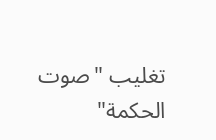تغليب "صوت الحكمة"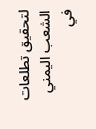لتحقيق تطلعات الشعب اليمني في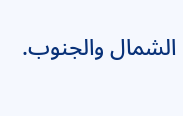الشمال والجنوب.